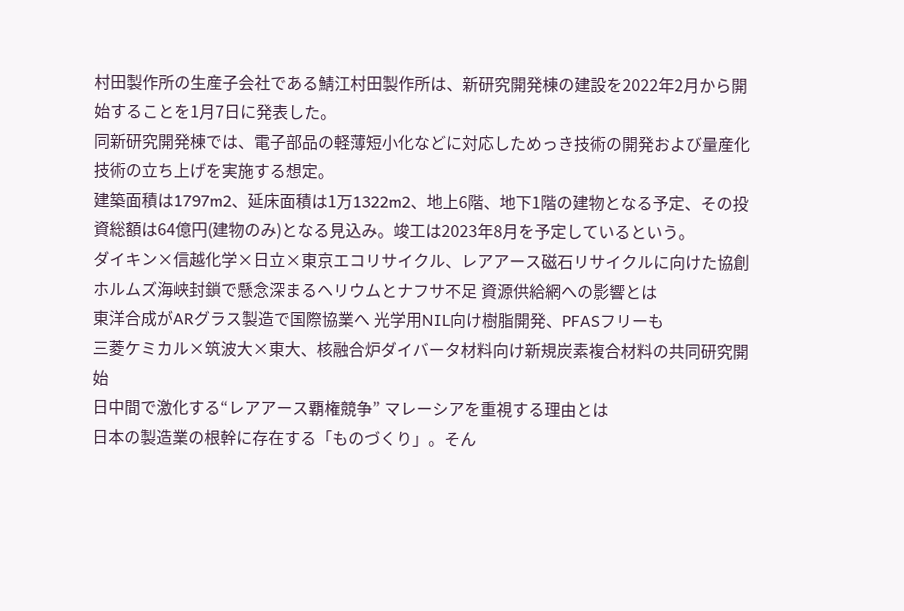村田製作所の生産子会社である鯖江村田製作所は、新研究開発棟の建設を2022年2月から開始することを1月7日に発表した。
同新研究開発棟では、電子部品の軽薄短小化などに対応しためっき技術の開発および量産化技術の立ち上げを実施する想定。
建築面積は1797m2、延床面積は1万1322m2、地上6階、地下1階の建物となる予定、その投資総額は64億円(建物のみ)となる見込み。竣工は2023年8月を予定しているという。
ダイキン×信越化学×日立×東京エコリサイクル、レアアース磁石リサイクルに向けた協創
ホルムズ海峡封鎖で懸念深まるヘリウムとナフサ不足 資源供給網への影響とは
東洋合成がARグラス製造で国際協業へ 光学用NIL向け樹脂開発、PFASフリーも
三菱ケミカル×筑波大×東大、核融合炉ダイバータ材料向け新規炭素複合材料の共同研究開始
日中間で激化する“レアアース覇権競争” マレーシアを重視する理由とは
日本の製造業の根幹に存在する「ものづくり」。そん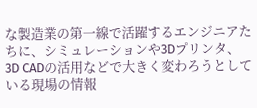な製造業の第一線で活躍するエンジニアたちに、シミュレーションや3Dプリンタ、3D CADの活用などで大きく変わろうとしている現場の情報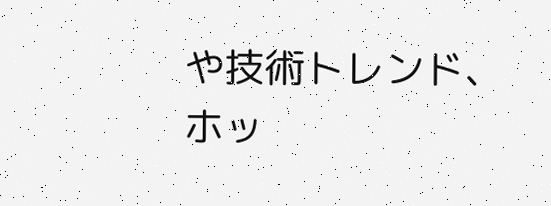や技術トレンド、ホッ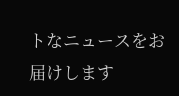トなニュースをお届けします